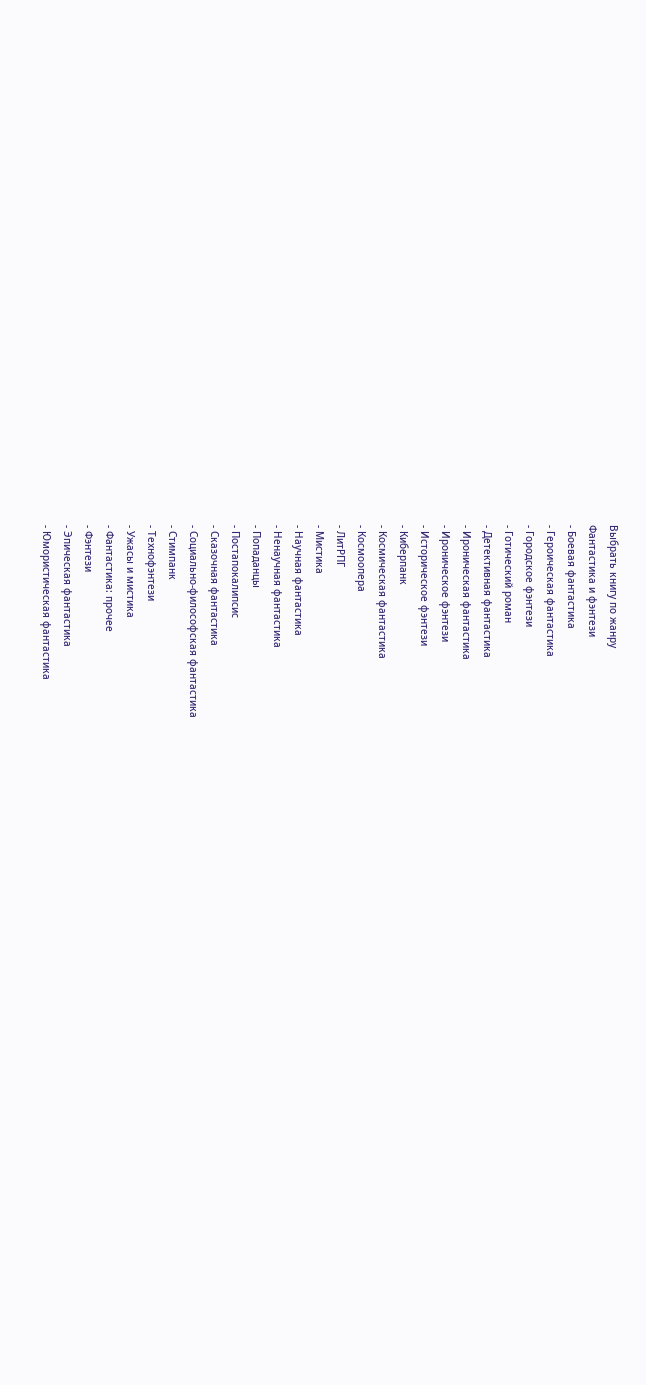Выбрать книгу по жанру
Фантастика и фэнтези
- Боевая фантастика
- Героическая фантастика
- Городское фэнтези
- Готический роман
- Детективная фантастика
- Ироническая фантастика
- Ироническое фэнтези
- Историческое фэнтези
- Киберпанк
- Космическая фантастика
- Космоопера
- ЛитРПГ
- Мистика
- Научная фантастика
- Ненаучная фантастика
- Попаданцы
- Постапокалипсис
- Сказочная фантастика
- Социально-философская фантастика
- Стимпанк
- Технофэнтези
- Ужасы и мистика
- Фантастика: прочее
- Фэнтези
- Эпическая фантастика
- Юмористическая фантастика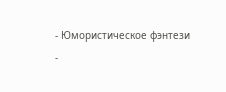- Юмористическое фэнтези
-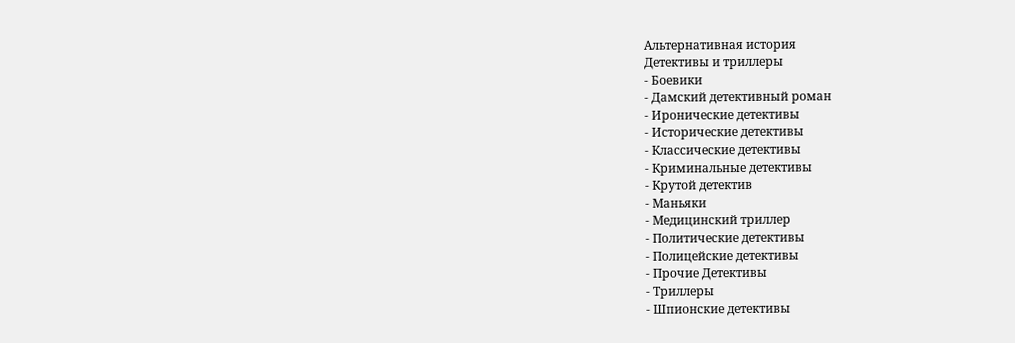Альтернативная история
Детективы и триллеры
- Боевики
- Дамский детективный роман
- Иронические детективы
- Исторические детективы
- Классические детективы
- Криминальные детективы
- Крутой детектив
- Маньяки
- Медицинский триллер
- Политические детективы
- Полицейские детективы
- Прочие Детективы
- Триллеры
- Шпионские детективы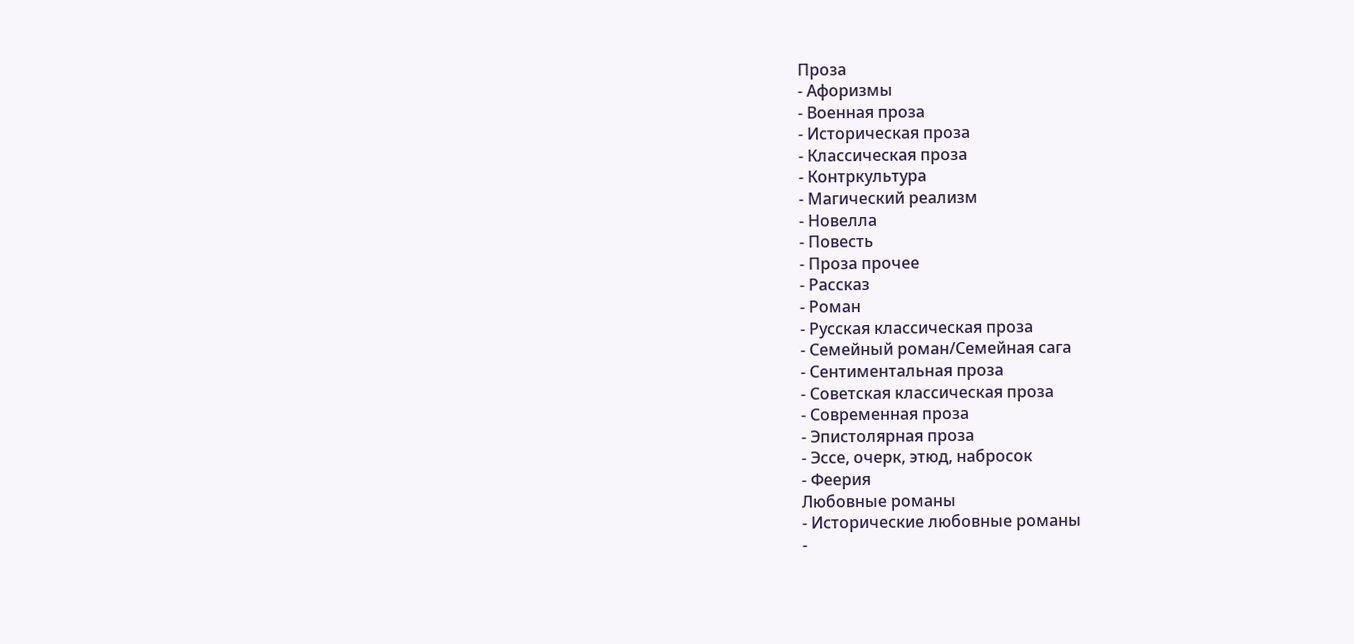Проза
- Афоризмы
- Военная проза
- Историческая проза
- Классическая проза
- Контркультура
- Магический реализм
- Новелла
- Повесть
- Проза прочее
- Рассказ
- Роман
- Русская классическая проза
- Семейный роман/Семейная сага
- Сентиментальная проза
- Советская классическая проза
- Современная проза
- Эпистолярная проза
- Эссе, очерк, этюд, набросок
- Феерия
Любовные романы
- Исторические любовные романы
-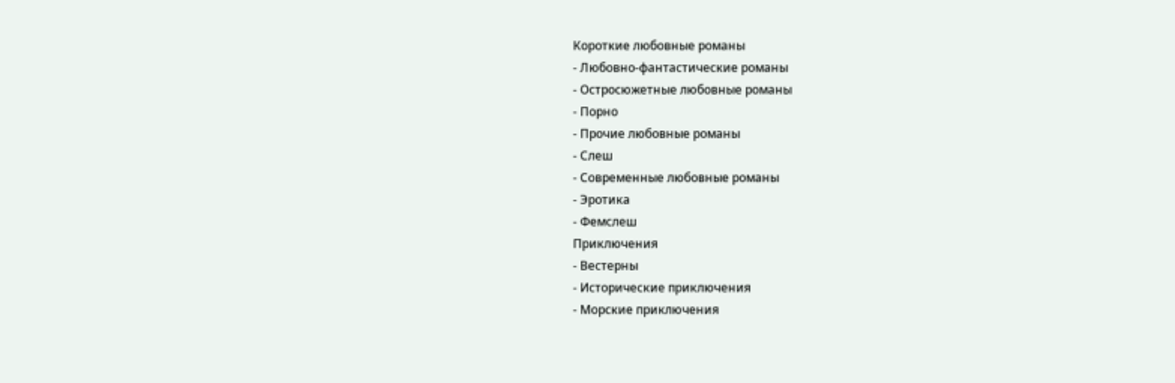Короткие любовные романы
- Любовно-фантастические романы
- Остросюжетные любовные романы
- Порно
- Прочие любовные романы
- Слеш
- Современные любовные романы
- Эротика
- Фемслеш
Приключения
- Вестерны
- Исторические приключения
- Морские приключения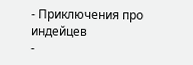- Приключения про индейцев
-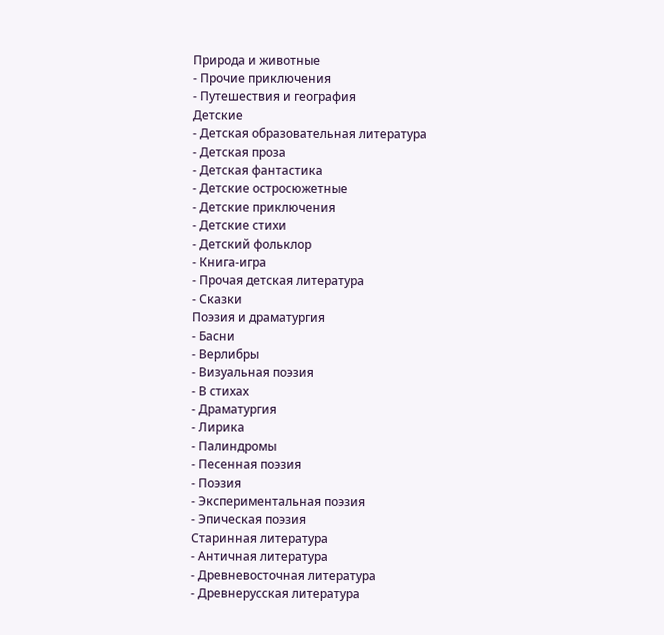Природа и животные
- Прочие приключения
- Путешествия и география
Детские
- Детская образовательная литература
- Детская проза
- Детская фантастика
- Детские остросюжетные
- Детские приключения
- Детские стихи
- Детский фольклор
- Книга-игра
- Прочая детская литература
- Сказки
Поэзия и драматургия
- Басни
- Верлибры
- Визуальная поэзия
- В стихах
- Драматургия
- Лирика
- Палиндромы
- Песенная поэзия
- Поэзия
- Экспериментальная поэзия
- Эпическая поэзия
Старинная литература
- Античная литература
- Древневосточная литература
- Древнерусская литература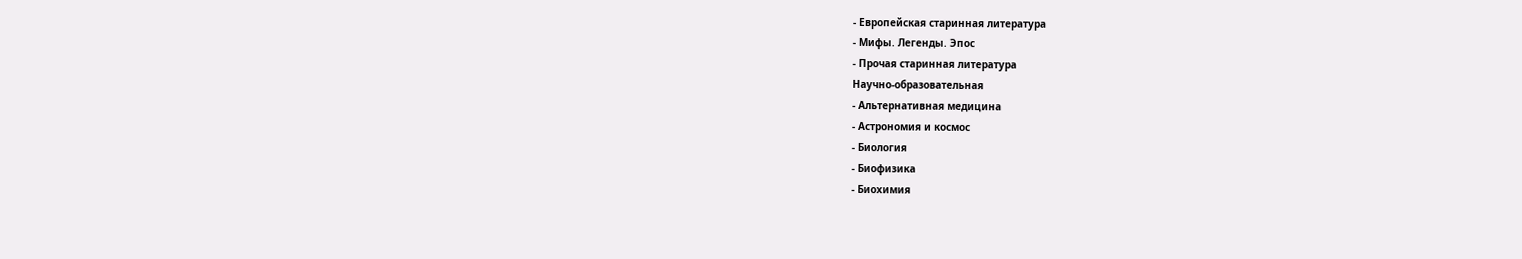- Европейская старинная литература
- Мифы. Легенды. Эпос
- Прочая старинная литература
Научно-образовательная
- Альтернативная медицина
- Астрономия и космос
- Биология
- Биофизика
- Биохимия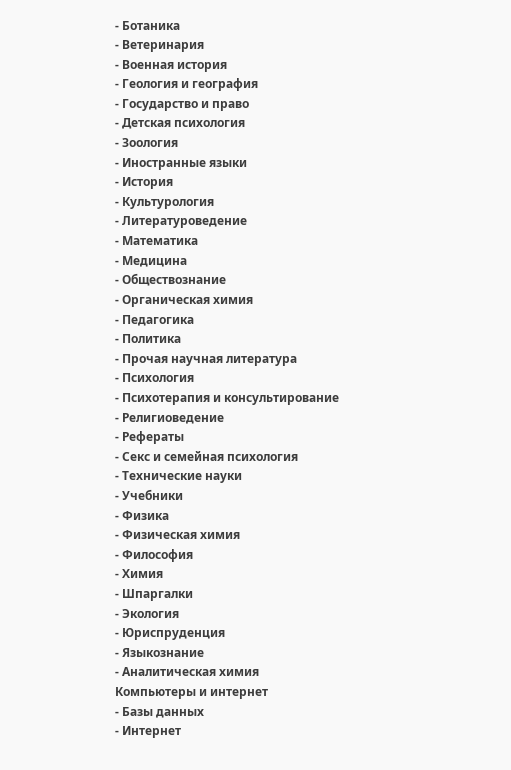- Ботаника
- Ветеринария
- Военная история
- Геология и география
- Государство и право
- Детская психология
- Зоология
- Иностранные языки
- История
- Культурология
- Литературоведение
- Математика
- Медицина
- Обществознание
- Органическая химия
- Педагогика
- Политика
- Прочая научная литература
- Психология
- Психотерапия и консультирование
- Религиоведение
- Рефераты
- Секс и семейная психология
- Технические науки
- Учебники
- Физика
- Физическая химия
- Философия
- Химия
- Шпаргалки
- Экология
- Юриспруденция
- Языкознание
- Аналитическая химия
Компьютеры и интернет
- Базы данных
- Интернет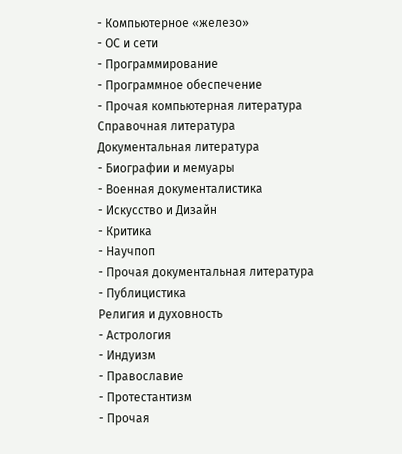- Компьютерное «железо»
- ОС и сети
- Программирование
- Программное обеспечение
- Прочая компьютерная литература
Справочная литература
Документальная литература
- Биографии и мемуары
- Военная документалистика
- Искусство и Дизайн
- Критика
- Научпоп
- Прочая документальная литература
- Публицистика
Религия и духовность
- Астрология
- Индуизм
- Православие
- Протестантизм
- Прочая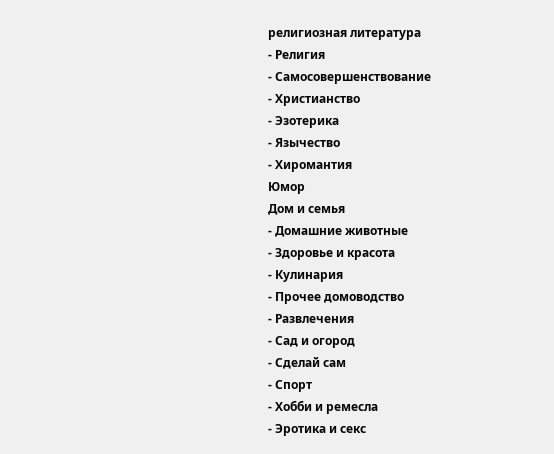религиозная литература
- Религия
- Самосовершенствование
- Христианство
- Эзотерика
- Язычество
- Хиромантия
Юмор
Дом и семья
- Домашние животные
- Здоровье и красота
- Кулинария
- Прочее домоводство
- Развлечения
- Сад и огород
- Сделай сам
- Спорт
- Хобби и ремесла
- Эротика и секс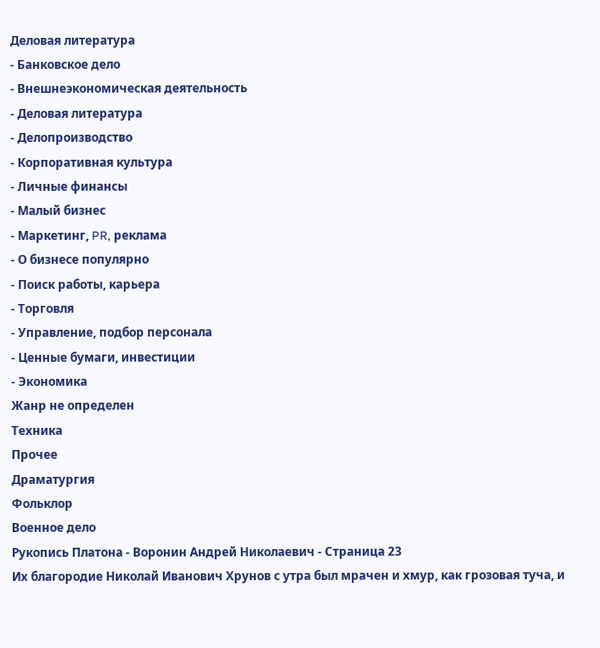Деловая литература
- Банковское дело
- Внешнеэкономическая деятельность
- Деловая литература
- Делопроизводство
- Корпоративная культура
- Личные финансы
- Малый бизнес
- Маркетинг, PR, реклама
- О бизнесе популярно
- Поиск работы, карьера
- Торговля
- Управление, подбор персонала
- Ценные бумаги, инвестиции
- Экономика
Жанр не определен
Техника
Прочее
Драматургия
Фольклор
Военное дело
Рукопись Платона - Воронин Андрей Николаевич - Страница 23
Их благородие Николай Иванович Хрунов с утра был мрачен и хмур, как грозовая туча, и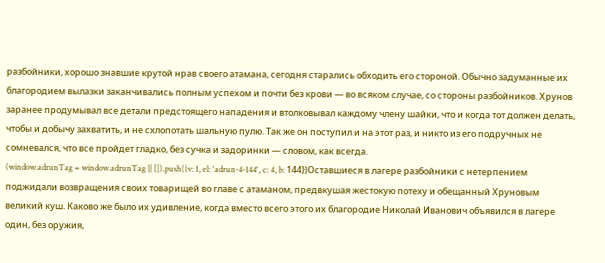разбойники, хорошо знавшие крутой нрав своего атамана, сегодня старались обходить его стороной. Обычно задуманные их благородием вылазки заканчивались полным успехом и почти без крови — во всяком случае, со стороны разбойников. Хрунов заранее продумывал все детали предстоящего нападения и втолковывал каждому члену шайки, что и когда тот должен делать, чтобы и добычу захватить, и не схлопотать шальную пулю. Так же он поступил и на этот раз, и никто из его подручных не сомневался, что все пройдет гладко, без сучка и задоринки — словом, как всегда.
(window.adrunTag = window.adrunTag || []).push({v: 1, el: 'adrun-4-144', c: 4, b: 144})Оставшиеся в лагере разбойники с нетерпением поджидали возвращения своих товарищей во главе с атаманом, предвкушая жестокую потеху и обещанный Хруновым великий куш. Каково же было их удивление, когда вместо всего этого их благородие Николай Иванович объявился в лагере один, без оружия,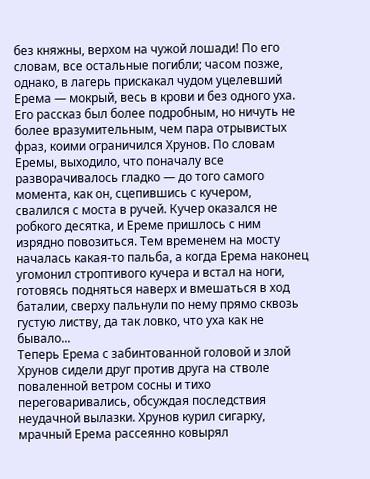без княжны, верхом на чужой лошади! По его словам, все остальные погибли; часом позже, однако, в лагерь прискакал чудом уцелевший Ерема — мокрый, весь в крови и без одного уха. Его рассказ был более подробным, но ничуть не более вразумительным, чем пара отрывистых фраз, коими ограничился Хрунов. По словам Еремы, выходило, что поначалу все разворачивалось гладко — до того самого момента, как он, сцепившись с кучером, свалился с моста в ручей. Кучер оказался не робкого десятка, и Ереме пришлось с ним изрядно повозиться. Тем временем на мосту началась какая-то пальба, а когда Ерема наконец угомонил строптивого кучера и встал на ноги, готовясь подняться наверх и вмешаться в ход баталии, сверху пальнули по нему прямо сквозь густую листву, да так ловко, что уха как не бывало...
Теперь Ерема с забинтованной головой и злой Хрунов сидели друг против друга на стволе поваленной ветром сосны и тихо переговаривались, обсуждая последствия неудачной вылазки. Хрунов курил сигарку, мрачный Ерема рассеянно ковырял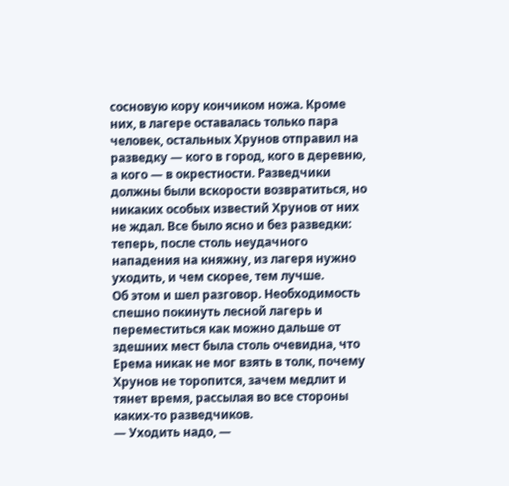сосновую кору кончиком ножа. Кроме них, в лагере оставалась только пара человек, остальных Хрунов отправил на разведку — кого в город, кого в деревню, а кого — в окрестности. Разведчики должны были вскорости возвратиться, но никаких особых известий Хрунов от них не ждал. Все было ясно и без разведки: теперь, после столь неудачного нападения на княжну, из лагеря нужно уходить, и чем скорее, тем лучше.
Об этом и шел разговор. Необходимость спешно покинуть лесной лагерь и переместиться как можно дальше от здешних мест была столь очевидна, что Ерема никак не мог взять в толк, почему Хрунов не торопится, зачем медлит и тянет время, рассылая во все стороны каких-то разведчиков.
— Уходить надо, —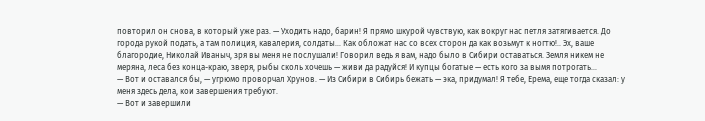повторил он снова, в который уже раз. — Уходить надо, барин! Я прямо шкурой чувствую, как вокруг нас петля затягивается. До города рукой подать, а там полиция, кавалерия, солдаты... Как обложат нас со всех сторон да как возьмут к ногтю!.. Эх, ваше благородие, Николай Иваныч, зря вы меня не послушали! Говорил ведь я вам, надо было в Сибири оставаться. Земля никем не меряна, леса без конца-краю, зверя, рыбы сколь хочешь — живи да радуйся! И купцы богатые — есть кого за вымя потрогать...
— Вот и оставался бы, — угрюмо проворчал Хрунов. — Из Сибири в Сибирь бежать — эка, придумал! Я тебе, Ерема, еще тогда сказал: у меня здесь дела, кои завершения требуют.
— Вот и завершили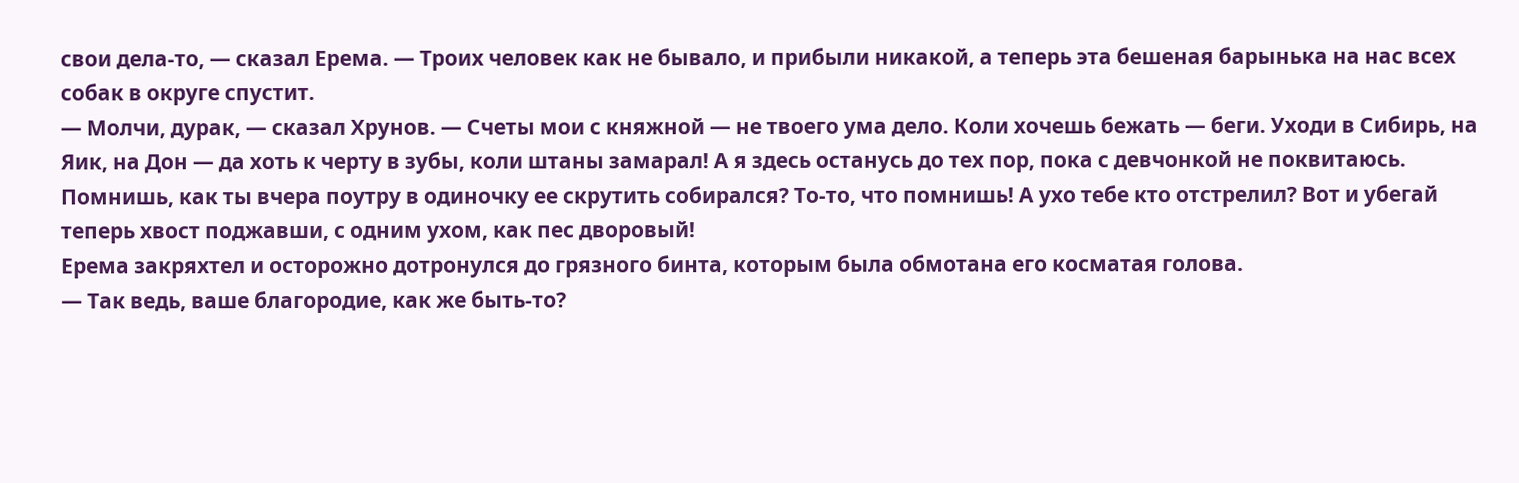свои дела-то, — сказал Ерема. — Троих человек как не бывало, и прибыли никакой, а теперь эта бешеная барынька на нас всех собак в округе спустит.
— Молчи, дурак, — сказал Хрунов. — Счеты мои с княжной — не твоего ума дело. Коли хочешь бежать — беги. Уходи в Сибирь, на Яик, на Дон — да хоть к черту в зубы, коли штаны замарал! А я здесь останусь до тех пор, пока с девчонкой не поквитаюсь. Помнишь, как ты вчера поутру в одиночку ее скрутить собирался? То-то, что помнишь! А ухо тебе кто отстрелил? Вот и убегай теперь хвост поджавши, с одним ухом, как пес дворовый!
Ерема закряхтел и осторожно дотронулся до грязного бинта, которым была обмотана его косматая голова.
— Так ведь, ваше благородие, как же быть-то?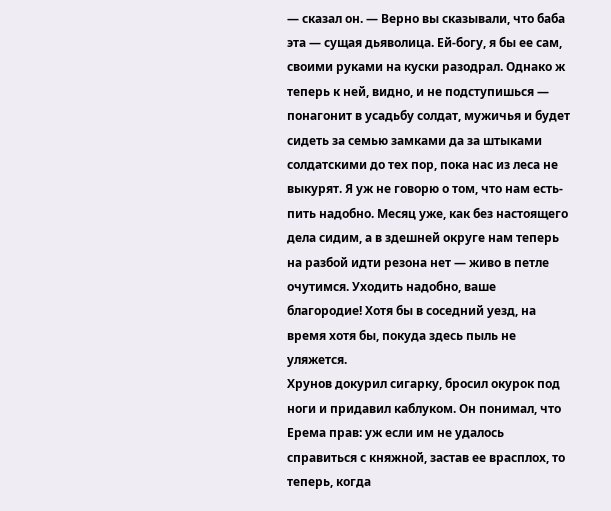— сказал он. — Верно вы сказывали, что баба эта — сущая дьяволица. Ей-богу, я бы ее сам, своими руками на куски разодрал. Однако ж теперь к ней, видно, и не подступишься — понагонит в усадьбу солдат, мужичья и будет сидеть за семью замками да за штыками солдатскими до тех пор, пока нас из леса не выкурят. Я уж не говорю о том, что нам есть-пить надобно. Месяц уже, как без настоящего дела сидим, а в здешней округе нам теперь на разбой идти резона нет — живо в петле очутимся. Уходить надобно, ваше благородие! Хотя бы в соседний уезд, на время хотя бы, покуда здесь пыль не уляжется.
Хрунов докурил сигарку, бросил окурок под ноги и придавил каблуком. Он понимал, что Ерема прав: уж если им не удалось справиться с княжной, застав ее врасплох, то теперь, когда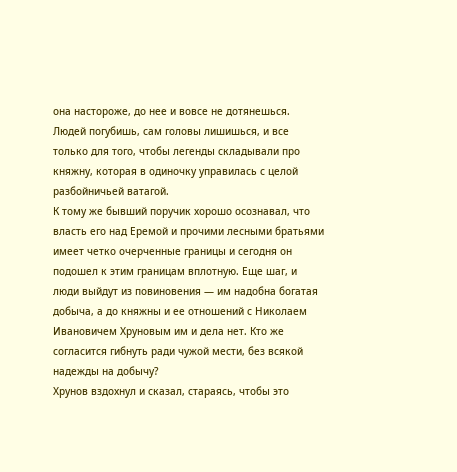она настороже, до нее и вовсе не дотянешься. Людей погубишь, сам головы лишишься, и все только для того, чтобы легенды складывали про княжну, которая в одиночку управилась с целой разбойничьей ватагой.
К тому же бывший поручик хорошо осознавал, что власть его над Еремой и прочими лесными братьями имеет четко очерченные границы и сегодня он подошел к этим границам вплотную. Еще шаг, и люди выйдут из повиновения — им надобна богатая добыча, а до княжны и ее отношений с Николаем Ивановичем Хруновым им и дела нет. Кто же согласится гибнуть ради чужой мести, без всякой надежды на добычу?
Хрунов вздохнул и сказал, стараясь, чтобы это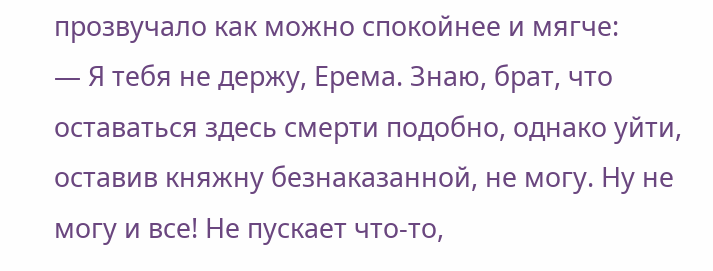прозвучало как можно спокойнее и мягче:
— Я тебя не держу, Ерема. Знаю, брат, что оставаться здесь смерти подобно, однако уйти, оставив княжну безнаказанной, не могу. Ну не могу и все! Не пускает что-то,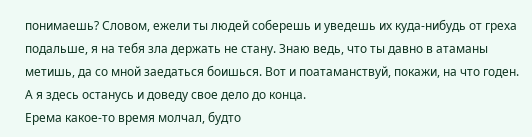понимаешь? Словом, ежели ты людей соберешь и уведешь их куда-нибудь от греха подальше, я на тебя зла держать не стану. Знаю ведь, что ты давно в атаманы метишь, да со мной заедаться боишься. Вот и поатаманствуй, покажи, на что годен. А я здесь останусь и доведу свое дело до конца.
Ерема какое-то время молчал, будто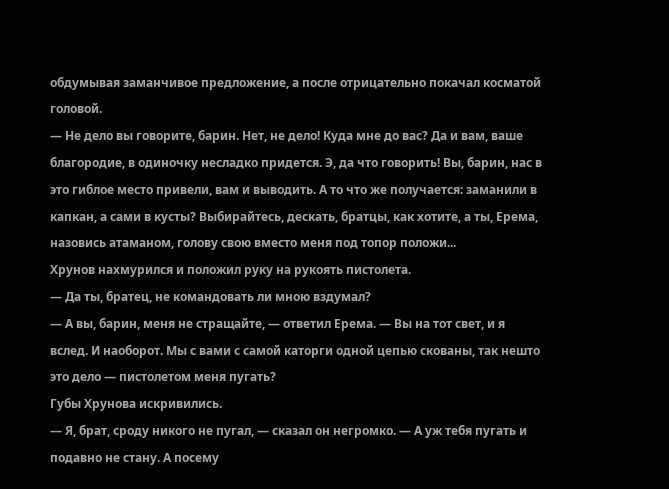обдумывая заманчивое предложение, а после отрицательно покачал косматой головой.
— Не дело вы говорите, барин. Нет, не дело! Куда мне до вас? Да и вам, ваше благородие, в одиночку несладко придется. Э, да что говорить! Вы, барин, нас в это гиблое место привели, вам и выводить. А то что же получается: заманили в капкан, а сами в кусты? Выбирайтесь, дескать, братцы, как хотите, а ты, Ерема, назовись атаманом, голову свою вместо меня под топор положи...
Хрунов нахмурился и положил руку на рукоять пистолета.
— Да ты, братец, не командовать ли мною вздумал?
— А вы, барин, меня не стращайте, — ответил Ерема. — Вы на тот свет, и я вслед. И наоборот. Мы с вами с самой каторги одной цепью скованы, так нешто это дело — пистолетом меня пугать?
Губы Хрунова искривились.
— Я, брат, сроду никого не пугал, — сказал он негромко. — А уж тебя пугать и подавно не стану. А посему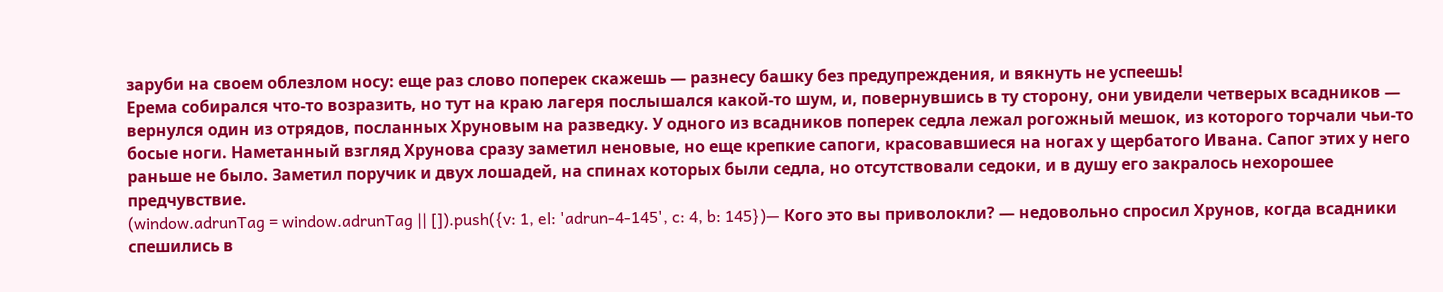заруби на своем облезлом носу: еще раз слово поперек скажешь — разнесу башку без предупреждения, и вякнуть не успеешь!
Ерема собирался что-то возразить, но тут на краю лагеря послышался какой-то шум, и, повернувшись в ту сторону, они увидели четверых всадников — вернулся один из отрядов, посланных Хруновым на разведку. У одного из всадников поперек седла лежал рогожный мешок, из которого торчали чьи-то босые ноги. Наметанный взгляд Хрунова сразу заметил неновые, но еще крепкие сапоги, красовавшиеся на ногах у щербатого Ивана. Сапог этих у него раньше не было. Заметил поручик и двух лошадей, на спинах которых были седла, но отсутствовали седоки, и в душу его закралось нехорошее предчувствие.
(window.adrunTag = window.adrunTag || []).push({v: 1, el: 'adrun-4-145', c: 4, b: 145})— Кого это вы приволокли? — недовольно спросил Хрунов, когда всадники спешились в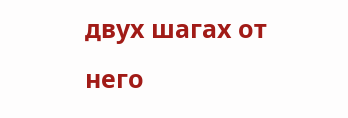двух шагах от него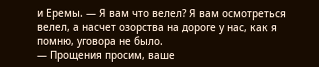и Еремы. — Я вам что велел? Я вам осмотреться велел, а насчет озорства на дороге у нас, как я помню, уговора не было.
— Прощения просим, ваше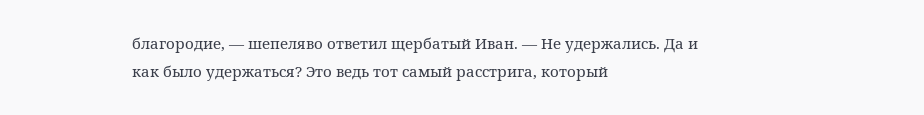благородие, — шепеляво ответил щербатый Иван. — Не удержались. Да и как было удержаться? Это ведь тот самый расстрига, который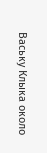Ваську Клыка около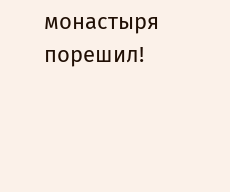монастыря порешил!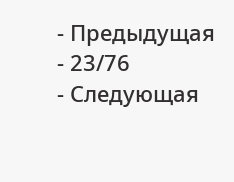- Предыдущая
- 23/76
- Следующая